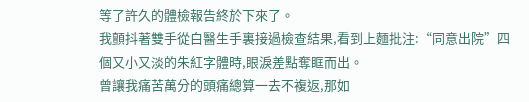等了許久的體檢報告終於下來了。
我顫抖著雙手從白醫生手裏接過檢查結果,看到上麵批注:“同意出院”四個又小又淡的朱紅字體時,眼淚差點奪眶而出。
曾讓我痛苦萬分的頭痛總算一去不複返,那如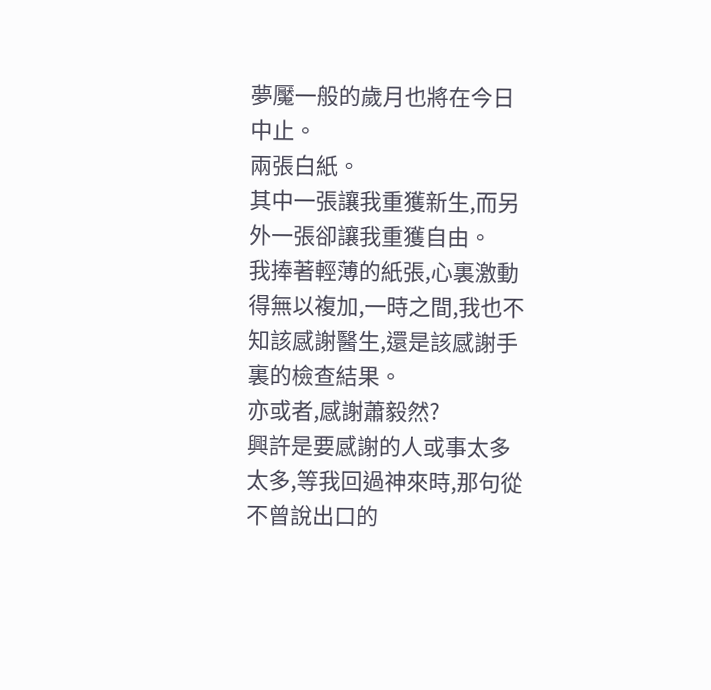夢魘一般的歲月也將在今日中止。
兩張白紙。
其中一張讓我重獲新生,而另外一張卻讓我重獲自由。
我捧著輕薄的紙張,心裏激動得無以複加,一時之間,我也不知該感謝醫生,還是該感謝手裏的檢查結果。
亦或者,感謝蕭毅然?
興許是要感謝的人或事太多太多,等我回過神來時,那句從不曾說出口的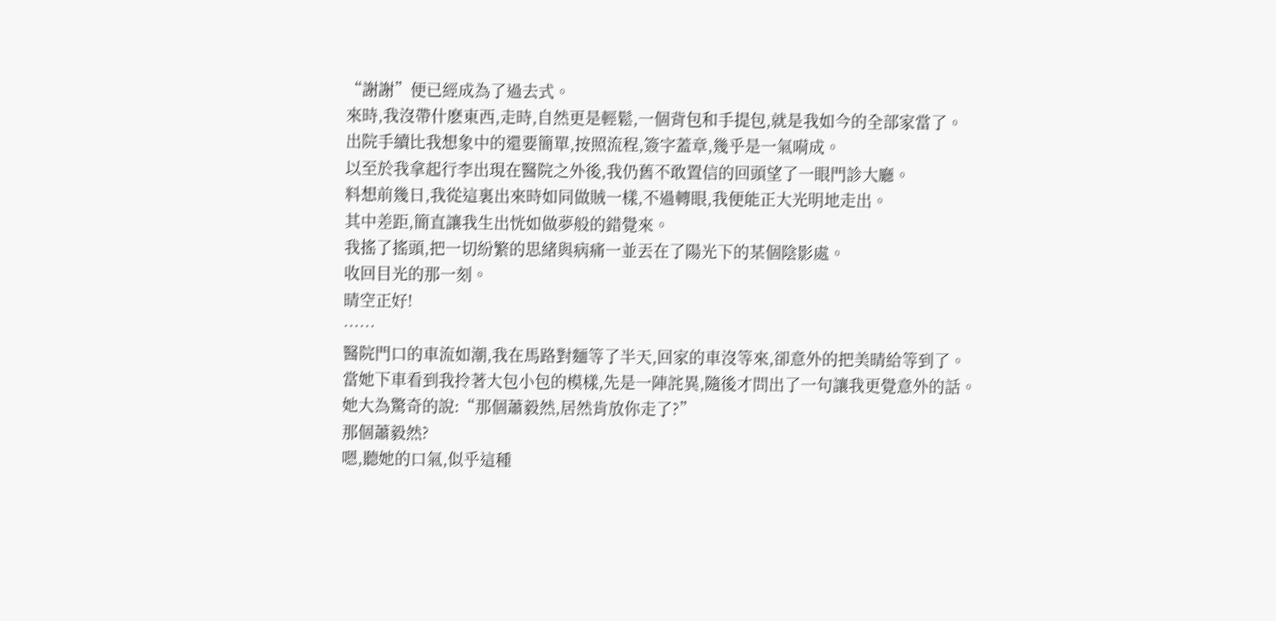“謝謝”便已經成為了過去式。
來時,我沒帶什麽東西,走時,自然更是輕鬆,一個背包和手提包,就是我如今的全部家當了。
出院手續比我想象中的還要簡單,按照流程,簽字蓋章,幾乎是一氣嗬成。
以至於我拿起行李出現在醫院之外後,我仍舊不敢置信的回頭望了一眼門診大廳。
料想前幾日,我從這裏出來時如同做賊一樣,不過轉眼,我便能正大光明地走出。
其中差距,簡直讓我生出恍如做夢般的錯覺來。
我搖了搖頭,把一切紛繁的思緒與病痛一並丟在了陽光下的某個陰影處。
收回目光的那一刻。
晴空正好!
……
醫院門口的車流如潮,我在馬路對麵等了半天,回家的車沒等來,卻意外的把美晴給等到了。
當她下車看到我拎著大包小包的模樣,先是一陣詫異,隨後才問出了一句讓我更覺意外的話。
她大為驚奇的說:“那個蕭毅然,居然肯放你走了?”
那個蕭毅然?
嗯,聽她的口氣,似乎這種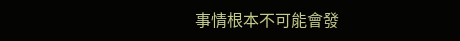事情根本不可能會發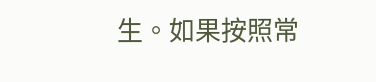生。如果按照常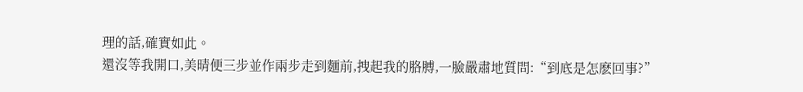理的話,確實如此。
還沒等我開口,美晴便三步並作兩步走到麵前,拽起我的胳膊,一臉嚴肅地質問:“到底是怎麽回事?”